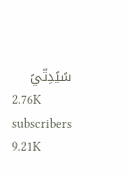سًيًدِتّيً
2.76K subscribers
9.21K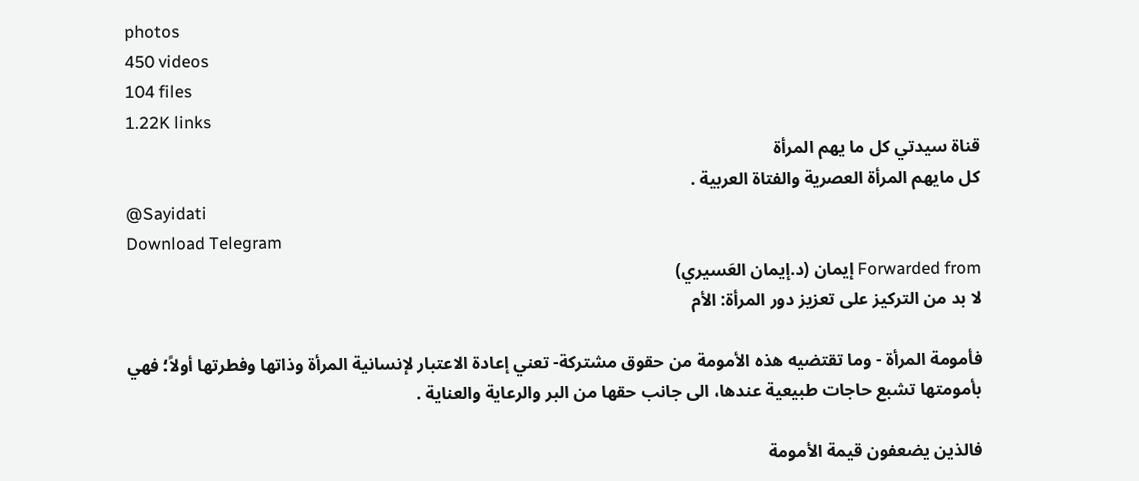photos
450 videos
104 files
1.22K links
قناة سيدتي كل ما يهم المرأة
كل مايهم المرأة العصرية والفتاة العربية .
@Sayidati
Download Telegram
Forwarded from إيمان (د.إيمان العَسيري)
لا بد من التركيز على تعزيز دور المرأة: الأم

فأمومة المرأة - وما تقتضيه هذه الأمومة من حقوق مشتركة- تعني إعادة الاعتبار لإنسانية المرأة وذاتها وفطرتها أولاً؛ فهي بأمومتها تشبع حاجات طبيعية عندها، الى جانب حقها من البر والرعاية والعناية .

فالذين يضعفون قيمة الأمومة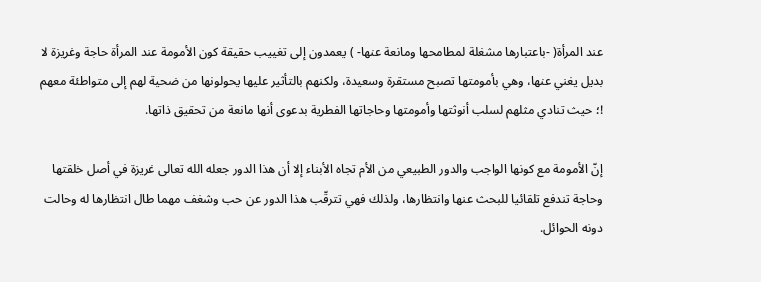عند المرأة( -باعتبارها مشغلة لمطامحها ومانعة عنها- ) يعمدون إلى تغييب حقيقة كون الأمومة عند المرأة حاجة وغريزة لا بديل يغني عنها، وهي بأمومتها تصبح مستقرة وسعيدة، ولكنهم بالتأثير عليها يحولونها من ضحية لهم إلى متواطئة معهم !؛ حيث تنادي مثلهم لسلب أنوثتها وأمومتها وحاجاتها الفطرية بدعوى أنها مانعة من تحقيق ذاتها.

إنّ الأمومة مع كونها الواجب والدور الطبيعي من الأم تجاه الأبناء إلا أن هذا الدور جعله الله تعالى غريزة في أصل خلقتها وحاجة تندفع تلقائيا للبحث عنها وانتظارها، ولذلك فهي تترقّب هذا الدور عن حب وشغف مهما طال انتظارها له وحالت دونه الحوائل.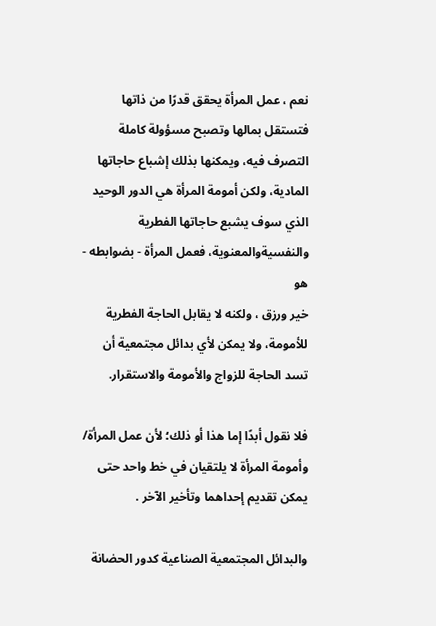نعم ، عمل المرأة يحقق قدرًا من ذاتها فتستقل بمالها وتصبح مسؤولة كاملة التصرف فيه، ويمكنها بذلك إشباع حاجاتها المادية، ولكن أمومة المرأة هي الدور الوحيد الذي سوف يشبع حاجاتها الفطرية والنفسيةوالمعنوية، فعمل المرأة - بضوابطه - هو
خير ورزق ، ولكنه لا يقابل الحاجة الفطرية للأمومة، ولا يمكن لأي بدائل مجتمعية أن تسد الحاجة للزواج والأمومة والاستقرار.

فلا نقول أبدًا إما هذا أو ذلك؛ لأن عمل المرأة/ وأمومة المرأة لا يلتقيان في خط واحد حتى يمكن تقديم إحداهما وتأخير الآخر .

والبدائل المجتمعية الصناعية كدور الحضانة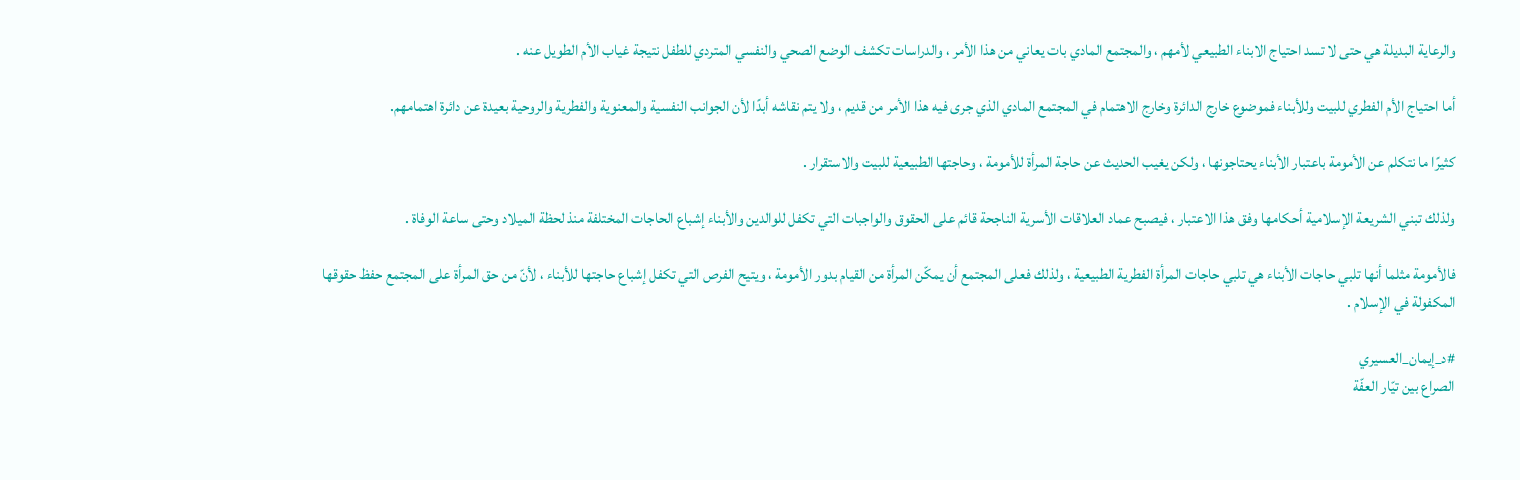والرعاية البديلة هي حتى لا تسد احتياج الابناء الطبيعي لأمهم ، والمجتمع المادي بات يعاني من هذا الأمر ، والدراسات تكشف الوضع الصحي والنفسي المتردي للطفل نتيجة غياب الأم الطويل عنه .

أما احتياج الأم الفطري للبيت وللأبناء فموضوع خارج الدائرة وخارج الاهتمام في المجتمع المادي الذي جرى فيه هذا الأمر من قديم ، ولا يتم نقاشه أبدًا لأن الجوانب النفسية والمعنوية والفطرية والروحية بعيدة عن دائرة اهتمامهم.

كثيرًا ما نتكلم عن الأمومة باعتبار الأبناء يحتاجونها ، ولكن يغيب الحديث عن حاجة المرأة للأمومة ، وحاجتها الطبيعية للبيت والاستقرار .

ولذلك تبني الشريعة الإسلامية أحكامها وفق هذا الاعتبار ، فيصبح عماد العلاقات الأسرية الناجحة قائم على الحقوق والواجبات التي تكفل للوالدين والأبناء إشباع الحاجات المختلفة منذ لحظة الميلاد وحتى ساعة الوفاة .

فالأمومة مثلما أنها تلبي حاجات الأبناء هي تلبي حاجات المرأة الفطرية الطبيعية ، ولذلك فعلى المجتمع أن يمكّن المرأة من القيام بدور الأمومة ، ويتيح الفرص التي تكفل إشباع حاجتها للأبناء ، لأنّ من حق المرأة على المجتمع حفظ حقوقها المكفولة في الإسلام .

#د_إيمان_العسيري
الصراع بين تيّار العفّة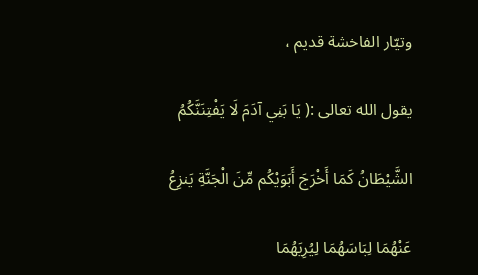وتيّار الفاخشة قديم ،

يقول الله تعالى :( يَا بَنِي آدَمَ لَا يَفْتِنَنَّكُمُ

الشَّيْطَانُ كَمَا أَخْرَجَ أَبَوَيْكُم مِّنَ الْجَنَّةِ يَنزِعُ

عَنْهُمَا لِبَاسَهُمَا لِيُرِيَهُمَا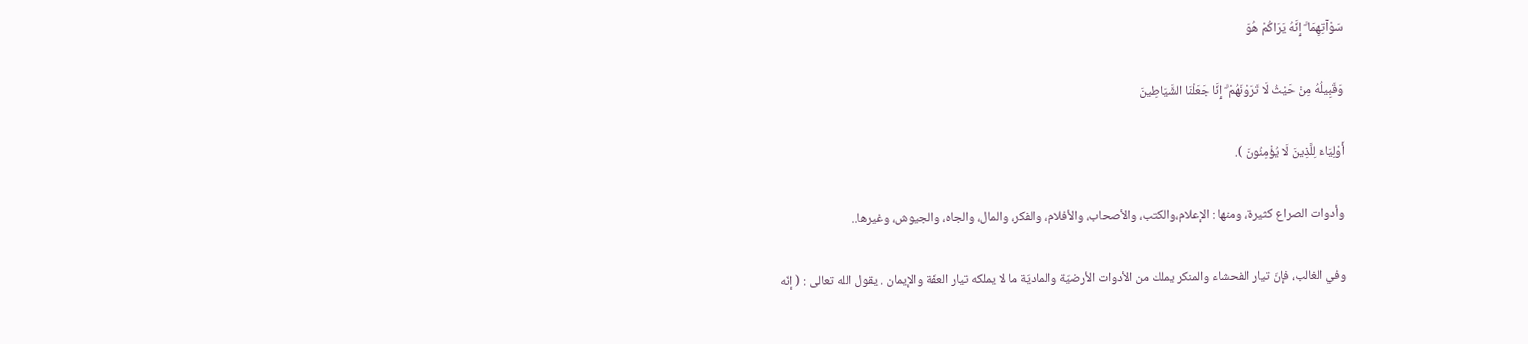سَوْآتِهِمَا ۗ إِنَّهُ يَرَاكُمْ هُوَ

وَقَبِيلُهُ مِنْ حَيْثُ لَا تَرَوْنَهُمْ ۗ إِنَّا جَعَلْنَا الشَّيَاطِينَ

أَوْلِيَاءَ لِلَّذِينَ لَا يُؤْمِنُونَ ).

وأدوات الصراع كثيرة، ومنها : الإعلام،والكتب، والأصحاب، والأفلام، والفكر، والمال، والجاه، والجيوش، وغيرها..

وفي الغالب، فإنّ تيار الفحشاء والمنكر يملك من الأدوات الأرضيّة والماديّة ما لا يملكه تيار العفّة والإيمان . يقول الله تعالى : ( إنّه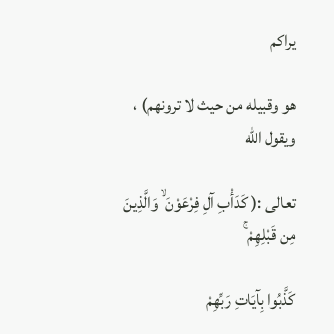يراكم

هو وقبيله من حيث لا ترونهم) ، ويقول الله

تعالى :( كَدَأْبِ آلِ فِرْعَوْنَ ۙ وَالَّذِينَ مِن قَبْلِهِمْ ۚ

كَذَّبُوا بِآيَاتِ رَبِّهِمْ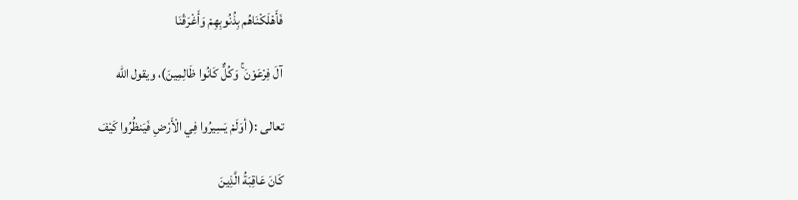فَأَهْلَكْنَاهُم بِذُنُوبِهِمْ وَأَغْرَقْنَا

آلَ فِرْعَوْنَ ۚ وَكُلٌّ كَانُوا ظَالِمِينَ)، ويقول الله

تعالى :( أوَلَمْ يَسِيرُوا فِي الْأَرْضِ فَيَنظُرُوا كَيْفَ

كَانَ عَاقِبَةُ الَّذِينَ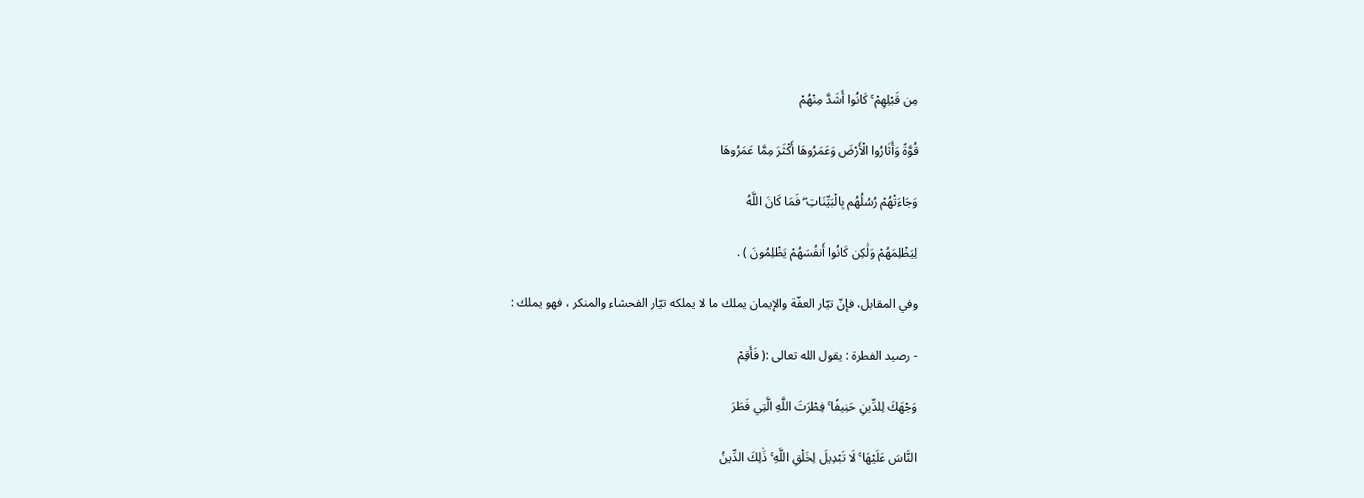مِن قَبْلِهِمْ ۚ كَانُوا أَشَدَّ مِنْهُمْ

قُوَّةً وَأَثَارُوا الْأَرْضَ وَعَمَرُوهَا أَكْثَرَ مِمَّا عَمَرُوهَا

وَجَاءَتْهُمْ رُسُلُهُم بِالْبَيِّنَاتِ ۖ فَمَا كَانَ اللَّهُ

لِيَظْلِمَهُمْ وَلَٰكِن كَانُوا أَنفُسَهُمْ يَظْلِمُونَ ) .

وفي المقابل، فإنّ تيّار العفّة والإيمان يملك ما لا يملكه تيّار الفحشاء والمنكر ، فهو يملك :

⁃ رصيد الفطرة : يقول الله تعالى :( فَأَقِمْ

وَجْهَكَ لِلدِّينِ حَنِيفًا ۚ فِطْرَتَ اللَّهِ الَّتِي فَطَرَ

النَّاسَ عَلَيْهَا ۚ لَا تَبْدِيلَ لِخَلْقِ اللَّهِ ۚ ذَٰلِكَ الدِّينُ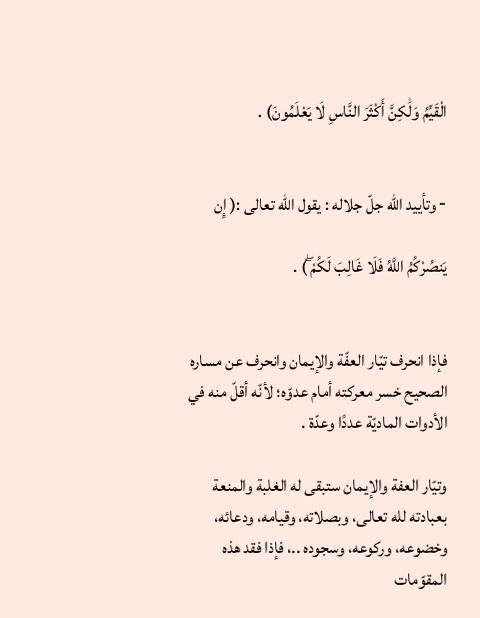الْقَيِّمُ وَلَٰكِنَّ أَكْثَرَ النَّاسِ لَا يَعْلَمُونَ) .


⁃ وتأييد الله جلّ جلاله : يقول الله تعالى :( إِن

يَنصُرْكُمُ اللَّهُ فَلَا غَالِبَ لَكُمْ ۖ) .


فإذا انحرف تيّار العفّة والإيمان وانحرف عن مساره الصحيح خسر معركته أمام عدوّه؛ لأنّه أقلّ منه في الأدوات الماديّة عددًا وعدّة .

وتيّار العفة والإيمان ستبقى له الغلبة والمنعة بعبادته لله تعالى، وبصلاته، وقيامه، ودعائه، وخضوعه، وركوعه، وسجوده ..، فإذا فقد هذه المقوّمات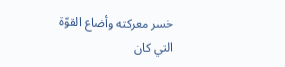خسر معركته وأضاع القوّة التي كان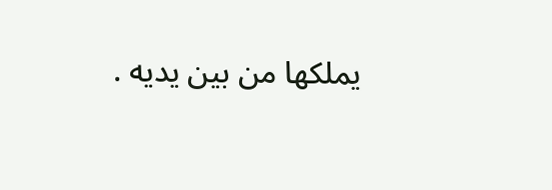يملكها من بين يديه .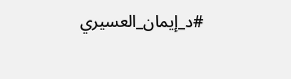#د_إيمان_العسيري